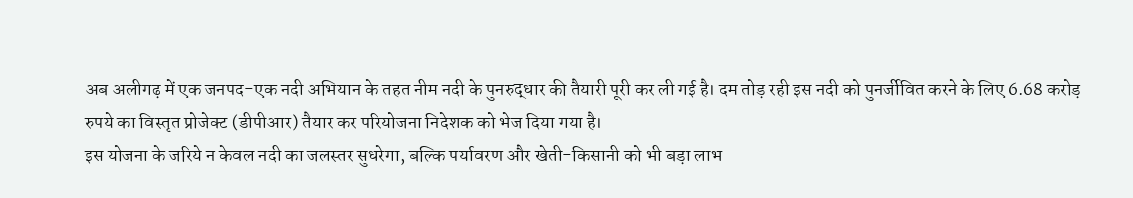अब अलीगढ़ में एक जनपद-एक नदी अभियान के तहत नीम नदी के पुनरुद्धार की तैयारी पूरी कर ली गई है। दम तोड़ रही इस नदी को पुनर्जीवित करने के लिए 6.68 करोड़ रुपये का विस्तृत प्रोजेक्ट (डीपीआर) तैयार कर परियोजना निदेशक को भेज दिया गया है।
इस योजना के जरिये न केवल नदी का जलस्तर सुधरेगा, बल्कि पर्यावरण और खेती-किसानी को भी बड़ा लाभ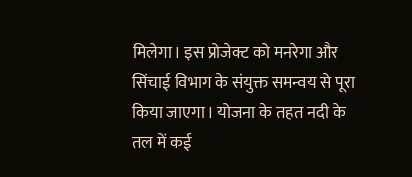मिलेगा। इस प्रोजेक्ट को मनरेगा और सिंचाई विभाग के संयुक्त समन्वय से पूरा किया जाएगा। योजना के तहत नदी के तल में कई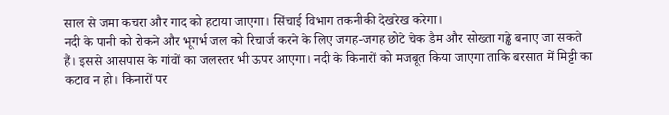साल से जमा कचरा और गाद को हटाया जाएगा। सिंचाई विभाग तकनीकी देखरेख करेगा।
नदी के पानी को रोकने और भूगर्भ जल को रिचार्ज करने के लिए जगह-जगह छोटे चेक डैम और सोख्ता गड्ढे बनाए जा सकते हैं। इससे आसपास के गांवों का जलस्तर भी ऊपर आएगा। नदी के किनारों को मजबूत किया जाएगा ताकि बरसात में मिट्टी का कटाव न हो। किनारों पर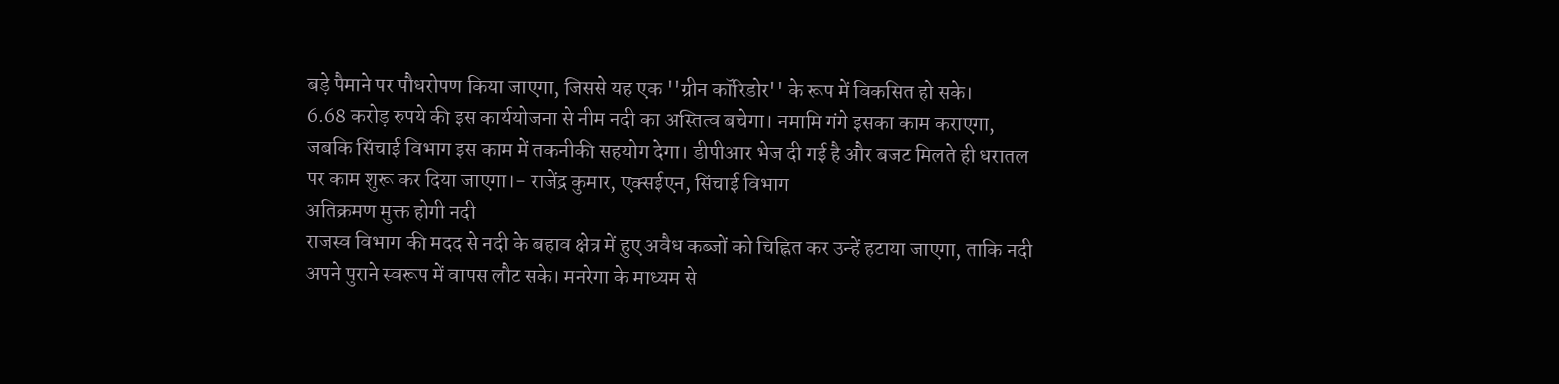बड़े पैमाने पर पौधरोपण किया जाएगा, जिससे यह एक ''ग्रीन कॉरिडोर'' के रूप में विकसित हो सके।
6.68 करोड़ रुपये की इस कार्ययोजना से नीम नदी का अस्तित्व बचेगा। नमामि गंगे इसका काम कराएगा, जबकि सिंचाई विभाग इस काम में तकनीकी सहयोग देगा। डीपीआर भेज दी गई है और बजट मिलते ही धरातल पर काम शुरू कर दिया जाएगा।- राजेंद्र कुमार, एक्सईएन, सिंचाई विभाग
अतिक्रमण मुक्त होगी नदी
राजस्व विभाग की मदद से नदी के बहाव क्षेत्र में हुए अवैध कब्जों को चिह्नित कर उन्हें हटाया जाएगा, ताकि नदी अपने पुराने स्वरूप में वापस लौट सके। मनरेगा के माध्यम से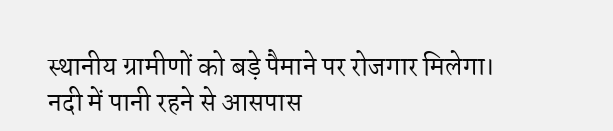स्थानीय ग्रामीणों को बड़े पैमाने पर रोजगार मिलेगा। नदी में पानी रहने से आसपास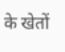के खेतों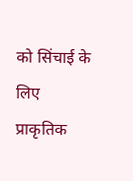को सिंचाई के लिए प्राकृतिक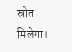स्रोत मिलेगा।